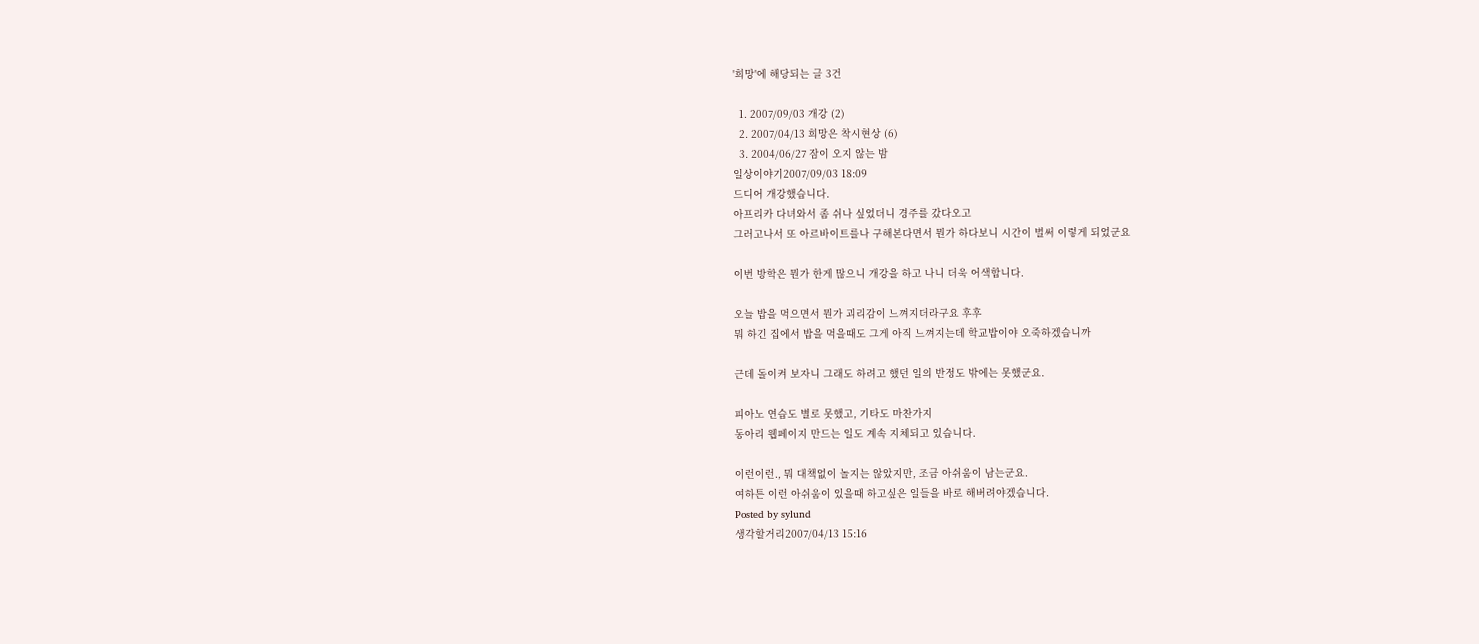'희망'에 해당되는 글 3건

  1. 2007/09/03 개강 (2)
  2. 2007/04/13 희망은 착시현상 (6)
  3. 2004/06/27 잠이 오지 않는 밤
일상이야기2007/09/03 18:09
드디어 개강했습니다.
아프리카 다녀와서 좀 쉬나 싶었더니 경주를 갔다오고
그러고나서 또 아르바이트를나 구해본다면서 뭔가 하다보니 시간이 벌써 이렇게 되었군요

이번 방학은 뭔가 한게 많으니 개강을 하고 나니 더욱 어색합니다.

오늘 밥을 먹으면서 뭔가 괴리감이 느껴지더라구요 후후
뭐 하긴 집에서 밥을 먹을때도 그게 아직 느껴지는데 학교밥이야 오죽하겠습니까

근데 돌이켜 보자니 그래도 하려고 했던 일의 반정도 밖에는 못했군요.

피아노 연습도 별로 못했고, 기타도 마찬가지
동아리 웹페이지 만드는 일도 계속 지체되고 있습니다.

이런이런., 뭐 대책없이 놀지는 않았지만, 조금 아쉬움이 남는군요.
여하튼 이런 아쉬움이 있을때 하고싶은 일들을 바로 해버려야겠습니다.
Posted by sylund
생각할거리2007/04/13 15:16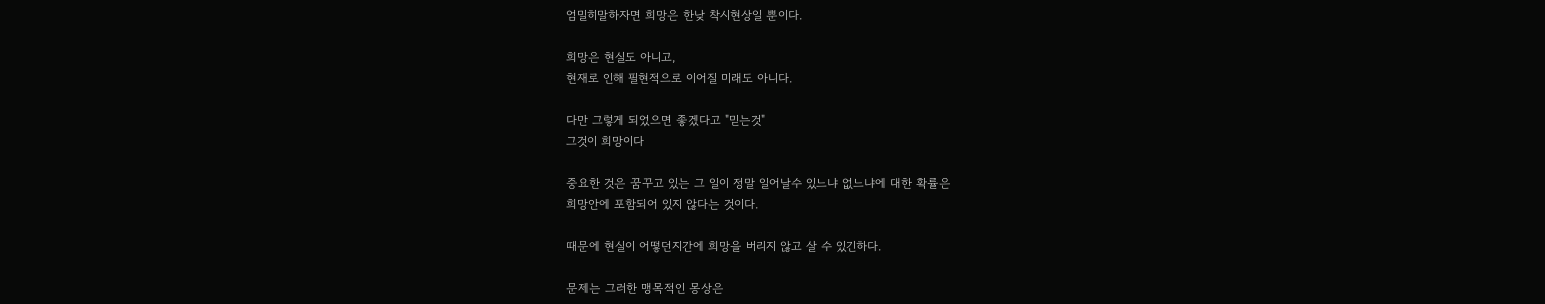엄밀히말하자면 희망은 한낮 착시현상일 뿐이다.

희망은 현실도 아니고,
현재로 인해 필현적으로 이어질 미래도 아니다.

다만 그렇게 되었으면 좋겠다고 "믿는것"
그것이 희망이다

중요한 것은 꿈꾸고 있는 그 일이 정말 일어날수 있느냐 없느냐에 대한 확률은
희망안에 포함되어 있지 않다는 것이다.

때문에 현실이 어떻던지간에 희망을 버리지 않고 살 수 있긴하다.

문제는 그러한 맹목적인 몽상은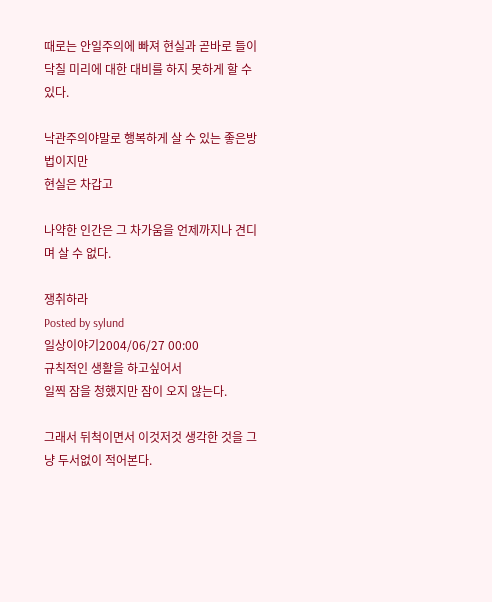때로는 안일주의에 빠져 현실과 곧바로 들이닥칠 미리에 대한 대비를 하지 못하게 할 수있다.

낙관주의야말로 행복하게 살 수 있는 좋은방법이지만
현실은 차갑고

나약한 인간은 그 차가움을 언제까지나 견디며 살 수 없다.

쟁취하라
Posted by sylund
일상이야기2004/06/27 00:00
규칙적인 생활을 하고싶어서
일찍 잠을 청했지만 잠이 오지 않는다.

그래서 뒤척이면서 이것저것 생각한 것을 그냥 두서없이 적어본다.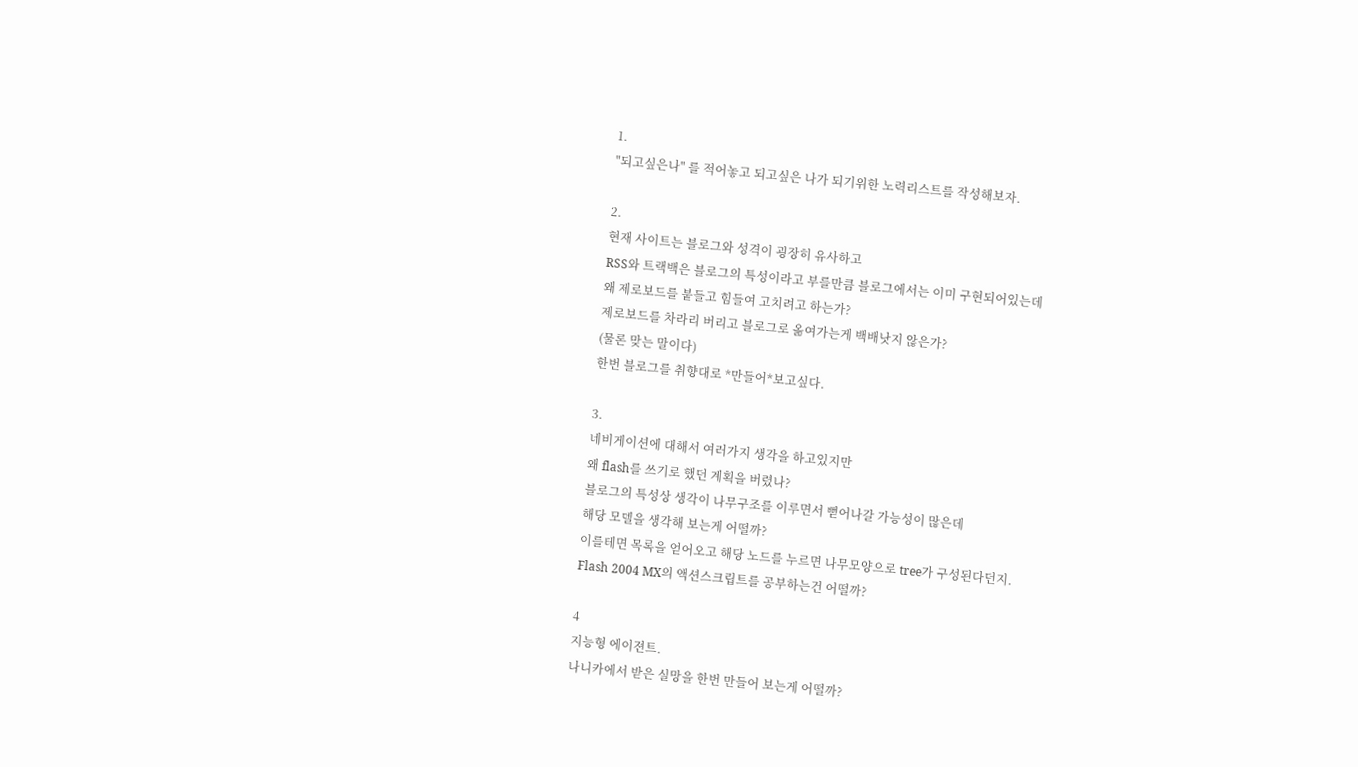1.
"되고싶은나" 를 적어놓고 되고싶은 나가 되기위한 노력리스트를 작성해보자.

2.
현재 사이트는 블로그와 성격이 굉장히 유사하고
RSS와 트랙백은 블로그의 특성이라고 부를만큼 블로그에서는 이미 구현되어있는데
왜 제로보드를 붙들고 힘들여 고치려고 하는가?
제로보드를 차라리 버리고 블로그로 옮여가는게 백배낫지 않은가?
(물론 맞는 말이다)
한번 블로그를 취향대로 *만들어*보고싶다.

3.
네비게이션에 대해서 여러가지 생각을 하고있지만
왜 flash를 쓰기로 했던 계획을 버렸나?
블로그의 특성상 생각이 나무구조를 이루면서 뻗어나갈 가능성이 많은데
해당 모델을 생각해 보는게 어떨까?
이를테면 목록을 얻어오고 해당 노드를 누르면 나무모양으로 tree가 구성된다던지.
Flash 2004 MX의 액션스크립트를 공부하는건 어떨까?

4
지능형 에이젼트.
나니카에서 받은 실망을 한번 만들어 보는게 어떨까?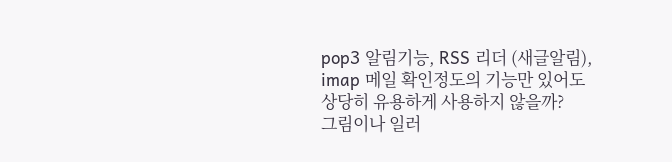pop3 알림기능, RSS 리더 (새글알림), imap 메일 확인정도의 기능만 있어도
상당히 유용하게 사용하지 않을까?
그림이나 일러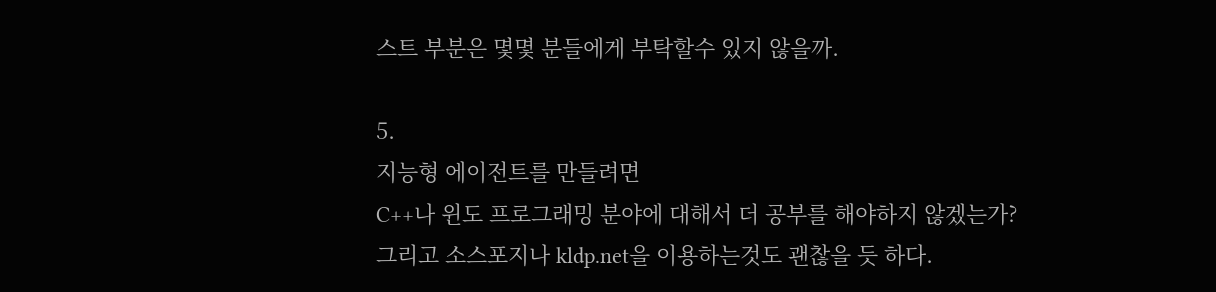스트 부분은 몇몇 분들에게 부탁할수 있지 않을까.

5.
지능형 에이전트를 만들려면
C++나 윈도 프로그래밍 분야에 대해서 더 공부를 해야하지 않겠는가?
그리고 소스포지나 kldp.net을 이용하는것도 괜찮을 듯 하다.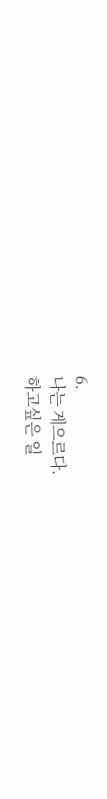6.
나는 게으르다.
하고싶은 일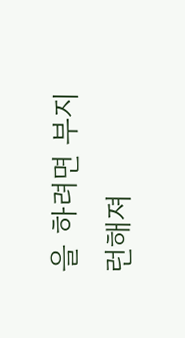을 하려면 부지런해져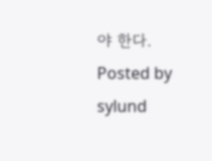야 한다.
Posted by sylund